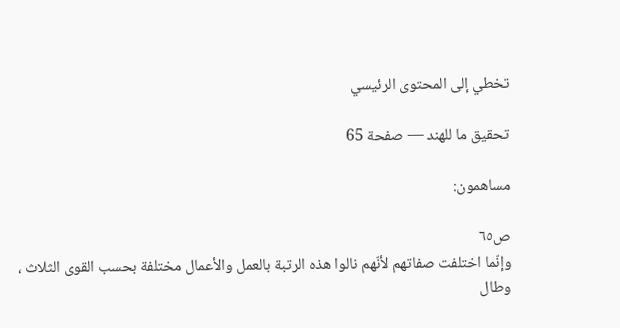تخطي إلى المحتوى الرئيسي

تحقيق ما للهند — صفحة 65

مساهمون:

ص٦٥
وإنّما اختلفت صفاتهم لأنّهم نالوا هذه الرتبة بالعمل والأعمال مختلفة بحسب القوى الثلاث ، وطال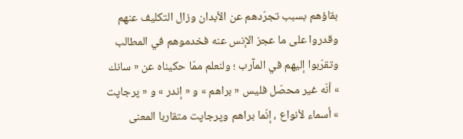بقاؤهم بسبب تجرّدهم عن الأبدان وزال التكليف عنهم وقدروا على ما عجز الإنس عنه فخدموهم في المطالب وتقرّبوا إليهم في المآرب ؛ ولنعلم ممّا حكيناه عن « سانك » أنّه غير محصّل فليس « براهم » و « إندر » و « پرجاپت » أسماء لأنواع ، إنّما براهم وپرجاپت متقاربا المعنى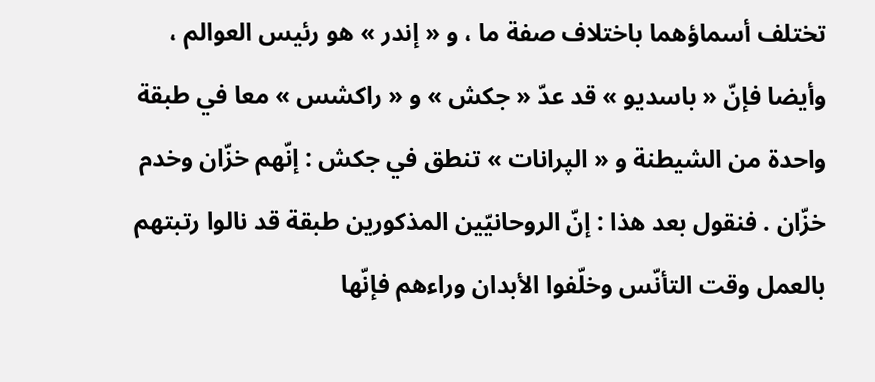تختلف أسماؤهما باختلاف صفة ما ، و « إندر » هو رئيس العوالم ، وأيضا فإنّ « باسديو » قد عدّ « جكش » و « راكشس » معا في طبقة واحدة من الشيطنة و « الپرانات » تنطق في جكش : إنّهم خزّان وخدم خزّان . فنقول بعد هذا : إنّ الروحانيّين المذكورين طبقة قد نالوا رتبتهم بالعمل وقت التأنّس وخلّفوا الأبدان وراءهم فإنّها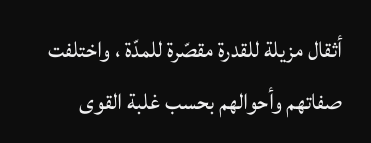أثقال مزيلة للقدرة مقصّرة للمدّة ، واختلفت صفاتهم وأحوالهم بحسب غلبة القوى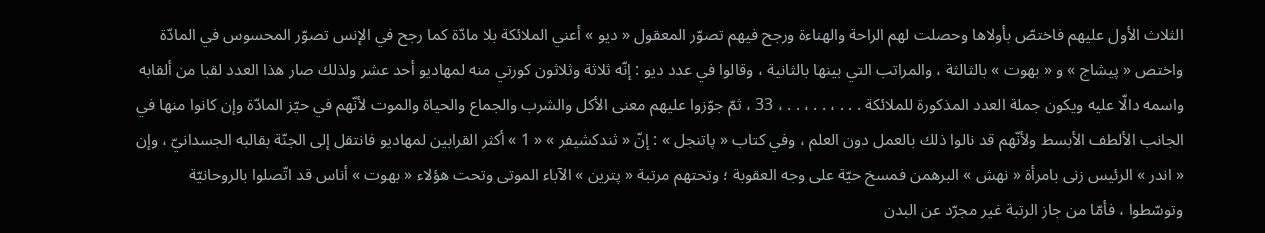الثلاث الأول عليهم فاختصّ بأولاها وحصلت لهم الراحة والهناءة ورجح فيهم تصوّر المعقول « ديو » أعني الملائكة بلا مادّة كما رجح في الإنس تصوّر المحسوس في المادّة واختص « پيشاج » و « بهوت » بالثالثة ، والمراتب التي بينها بالثانية ، وقالوا في عدد ديو : إنّه ثلاثة وثلاثون كورتي منه لمهاديو أحد عشر ولذلك صار هذا العدد لقبا من ألقابه واسمه دالّا عليه ويكون جملة العدد المذكورة للملائكة . . . ، . . ، . . ، 33 ، ثمّ جوّزوا عليهم معنى الأكل والشرب والجماع والحياة والموت لأنّهم في حيّز المادّة وإن كانوا منها في الجانب الألطف الأبسط ولأنّهم قد نالوا ذلك بالعمل دون العلم ، وفي كتاب « پاتنجل » : إنّ « ثندكشيفر » « 1 » أكثر القرابين لمهاديو فانتقل إلى الجنّة بقالبه الجسدانيّ ، وإن « اندر » الرئيس زنى بامرأة « نهش » البرهمن فمسخ حيّة على وجه العقوبة ؛ وتحتهم مرتبة « پترين » الآباء الموتى وتحت هؤلاء « بهوت » أناس قد اتّصلوا بالروحانيّة وتوسّطوا ، فأمّا من جاز الرتبة غير مجرّد عن البدن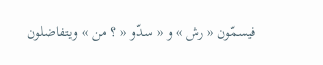فيسمّون « رش » و « سدّو « ؟ من » ويتفاضلون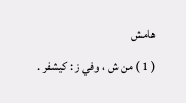هامش
( 1 ) من ش ، وفي ز : كيشفر .